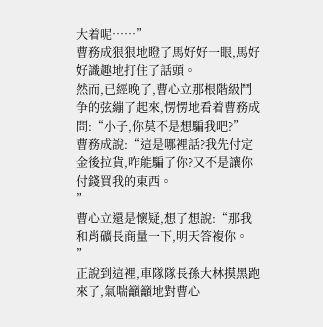大着呢……”
曹務成狠狠地瞪了馬好好一眼,馬好好識趣地打住了話頭。
然而,已經晚了,曹心立那根階級鬥争的弦繃了起來,愣愣地看着曹務成問:“小子,你莫不是想騙我吧?”
曹務成說:“這是哪裡話?我先付定金後拉貨,咋能騙了你?又不是讓你付錢買我的東西。
”
曹心立還是懷疑,想了想說:“那我和肖礦長商量一下,明天答複你。
”
正說到這裡,車隊隊長孫大林摸黑跑來了,氣喘籲籲地對曹心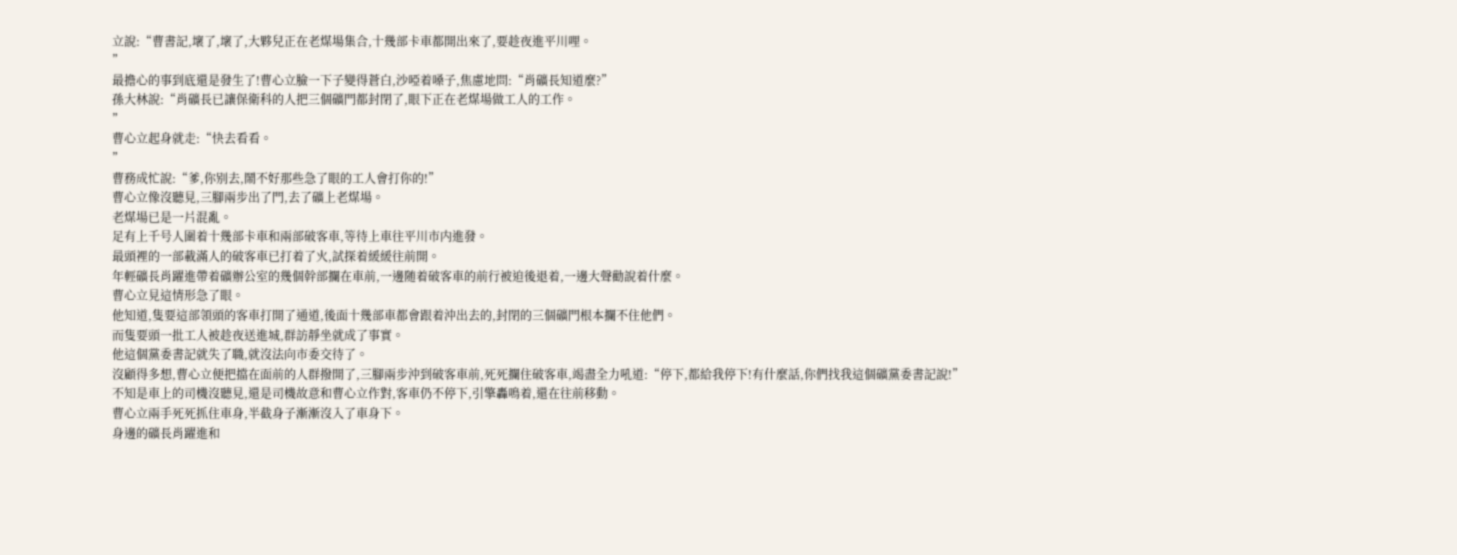立說:“曹書記,壞了,壞了,大夥兒正在老煤場集合,十幾部卡車都開出來了,要趁夜進平川哩。
”
最擔心的事到底還是發生了!曹心立臉一下子變得蒼白,沙啞着嗓子,焦慮地問:“肖礦長知道麼?”
孫大林說:“肖礦長已讓保衛科的人把三個礦門都封閉了,眼下正在老煤場做工人的工作。
”
曹心立起身就走:“快去看看。
”
曹務成忙說:“爹,你别去,鬧不好那些急了眼的工人會打你的!”
曹心立像沒聽見,三腳兩步出了門,去了礦上老煤場。
老煤場已是一片混亂。
足有上千号人圍着十幾部卡車和兩部破客車,等待上車往平川市内進發。
最頭裡的一部載滿人的破客車已打着了火,試探着緩緩往前開。
年輕礦長肖躍進帶着礦辦公室的幾個幹部攔在車前,一邊随着破客車的前行被迫後退着,一邊大聲勸說着什麼。
曹心立見這情形急了眼。
他知道,隻要這部領頭的客車打開了通道,後面十幾部車都會跟着沖出去的,封閉的三個礦門根本攔不住他們。
而隻要頭一批工人被趁夜送進城,群訪靜坐就成了事實。
他這個黨委書記就失了職,就沒法向市委交待了。
沒顧得多想,曹心立便把擋在面前的人群撥開了,三腳兩步沖到破客車前,死死攔住破客車,竭盡全力吼道:“停下,都給我停下!有什麼話,你們找我這個礦黨委書記說!”
不知是車上的司機沒聽見,還是司機故意和曹心立作對,客車仍不停下,引擎轟鳴着,還在往前移動。
曹心立兩手死死抓住車身,半截身子漸漸沒入了車身下。
身邊的礦長肖躍進和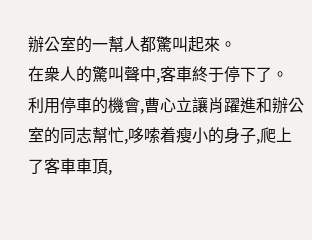辦公室的一幫人都驚叫起來。
在衆人的驚叫聲中,客車終于停下了。
利用停車的機會,曹心立讓肖躍進和辦公室的同志幫忙,哆嗦着瘦小的身子,爬上了客車車頂,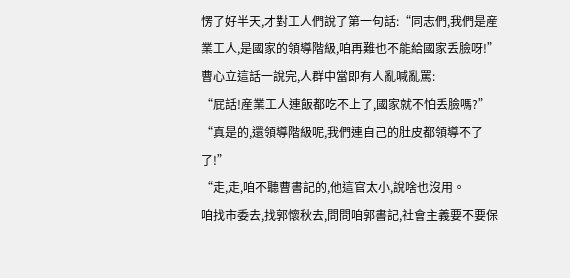愣了好半天,才對工人們說了第一句話:“同志們,我們是産業工人,是國家的領導階級,咱再難也不能給國家丢臉呀!”
曹心立這話一說完,人群中當即有人亂喊亂罵:
“屁話!産業工人連飯都吃不上了,國家就不怕丢臉嗎?”
“真是的,還領導階級呢,我們連自己的肚皮都領導不了了!”
“走,走,咱不聽曹書記的,他這官太小,說啥也沒用。
咱找市委去,找郭懷秋去,問問咱郭書記,社會主義要不要保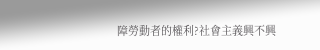障勞動者的權利?社會主義興不興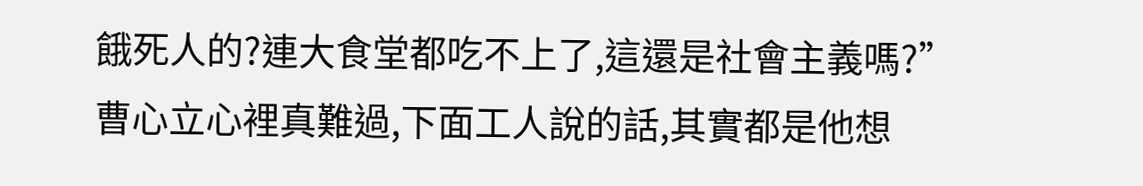餓死人的?連大食堂都吃不上了,這還是社會主義嗎?”
曹心立心裡真難過,下面工人說的話,其實都是他想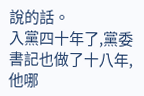說的話。
入黨四十年了,黨委書記也做了十八年,他哪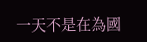一天不是在為國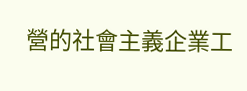營的社會主義企業工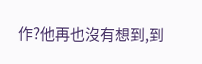作?他再也沒有想到,到